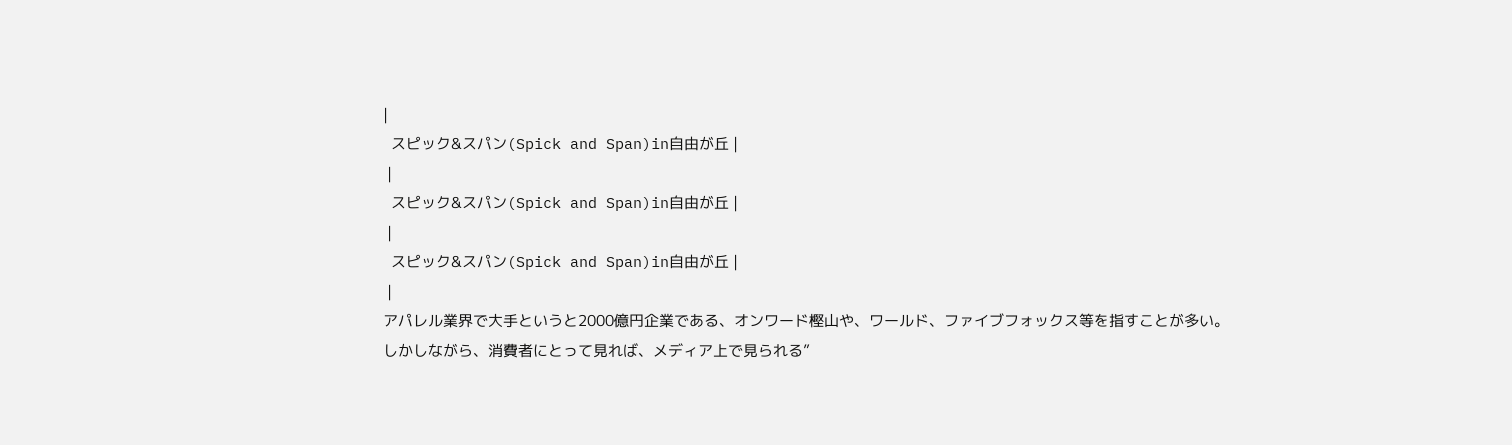|
  スピック&スパン(Spick and Span)in自由が丘 |
 |
  スピック&スパン(Spick and Span)in自由が丘 |
 |
  スピック&スパン(Spick and Span)in自由が丘 |
 |
アパレル業界で大手というと2000億円企業である、オンワード樫山や、ワールド、ファイブフォックス等を指すことが多い。
しかしながら、消費者にとって見れば、メディア上で見られる”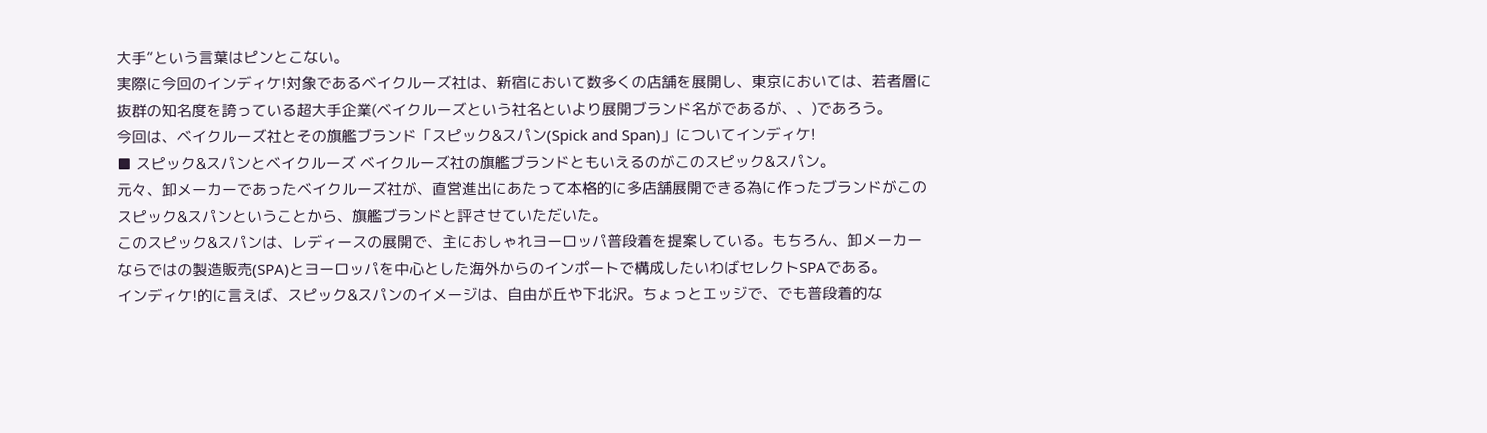大手”という言葉はピンとこない。
実際に今回のインディケ!対象であるベイクルーズ社は、新宿において数多くの店舗を展開し、東京においては、若者層に抜群の知名度を誇っている超大手企業(ベイクルーズという社名といより展開ブランド名がであるが、、)であろう。
今回は、ベイクルーズ社とその旗艦ブランド「スピック&スパン(Spick and Span)」についてインディケ!
■ スピック&スパンとベイクルーズ ベイクルーズ社の旗艦ブランドともいえるのがこのスピック&スパン。
元々、卸メーカーであったベイクルーズ社が、直営進出にあたって本格的に多店舗展開できる為に作ったブランドがこのスピック&スパンということから、旗艦ブランドと評させていただいた。
このスピック&スパンは、レディースの展開で、主におしゃれヨーロッパ普段着を提案している。もちろん、卸メーカーならではの製造販売(SPA)とヨーロッパを中心とした海外からのインポートで構成したいわばセレクトSPAである。
インディケ!的に言えば、スピック&スパンのイメージは、自由が丘や下北沢。ちょっとエッジで、でも普段着的な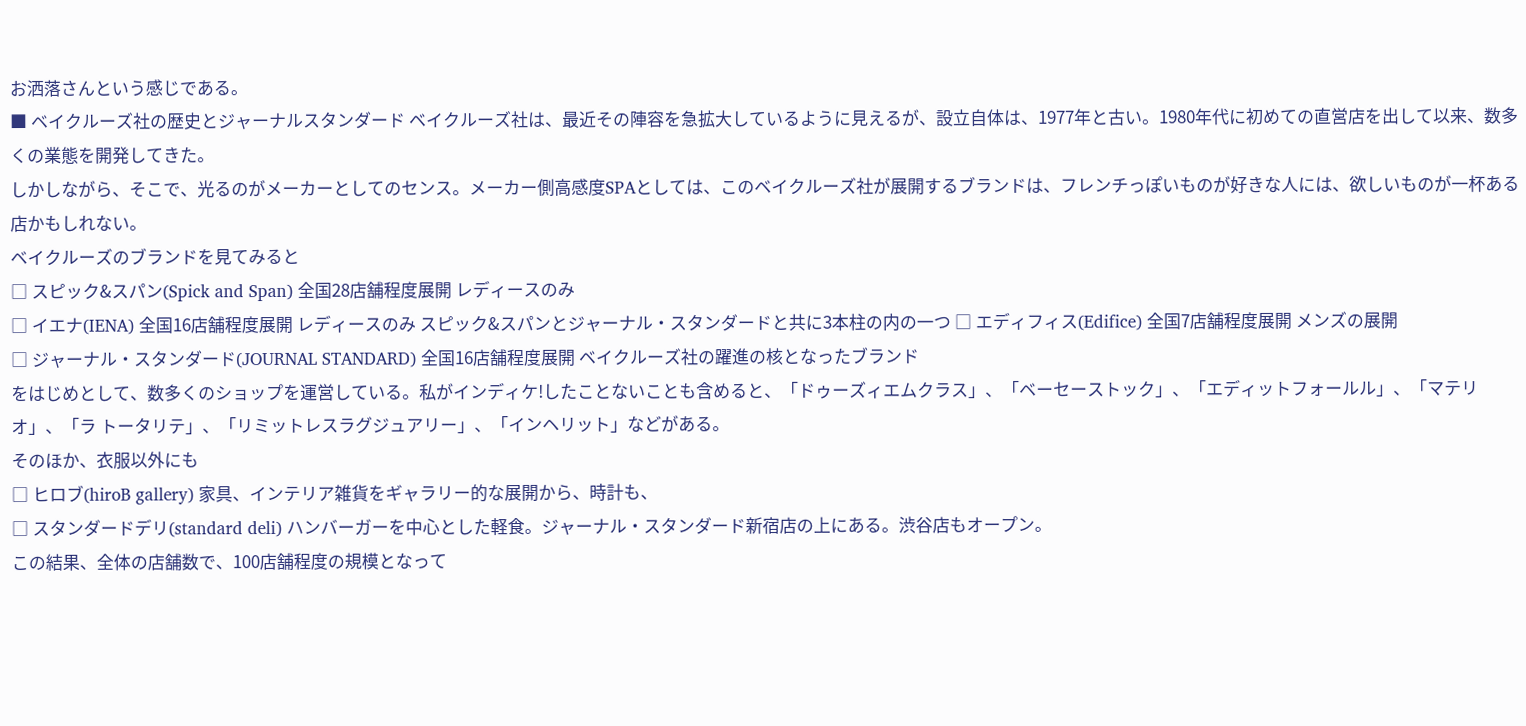お洒落さんという感じである。
■ ベイクルーズ社の歴史とジャーナルスタンダード ベイクルーズ社は、最近その陣容を急拡大しているように見えるが、設立自体は、1977年と古い。1980年代に初めての直営店を出して以来、数多くの業態を開発してきた。
しかしながら、そこで、光るのがメーカーとしてのセンス。メーカー側高感度SPAとしては、このベイクルーズ社が展開するブランドは、フレンチっぽいものが好きな人には、欲しいものが一杯ある店かもしれない。
ベイクルーズのブランドを見てみると
□ スピック&スパン(Spick and Span) 全国28店舗程度展開 レディースのみ
□ イエナ(IENA) 全国16店舗程度展開 レディースのみ スピック&スパンとジャーナル・スタンダードと共に3本柱の内の一つ □ エディフィス(Edifice) 全国7店舗程度展開 メンズの展開
□ ジャーナル・スタンダード(JOURNAL STANDARD) 全国16店舗程度展開 ベイクルーズ社の躍進の核となったブランド
をはじめとして、数多くのショップを運営している。私がインディケ!したことないことも含めると、「ドゥーズィエムクラス」、「ベーセーストック」、「エディットフォールル」、「マテリオ」、「ラ トータリテ」、「リミットレスラグジュアリー」、「インヘリット」などがある。
そのほか、衣服以外にも
□ ヒロブ(hiroB gallery) 家具、インテリア雑貨をギャラリー的な展開から、時計も、
□ スタンダードデリ(standard deli) ハンバーガーを中心とした軽食。ジャーナル・スタンダード新宿店の上にある。渋谷店もオープン。
この結果、全体の店舗数で、100店舗程度の規模となって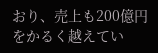おり、売上も200億円をかるく越えてい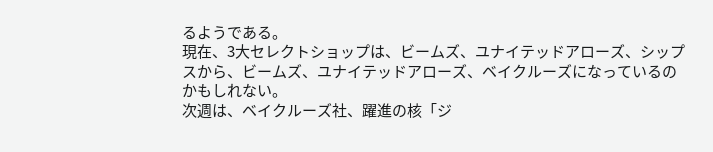るようである。
現在、3大セレクトショップは、ビームズ、ユナイテッドアローズ、シップスから、ビームズ、ユナイテッドアローズ、ベイクルーズになっているのかもしれない。
次週は、ベイクルーズ社、躍進の核「ジ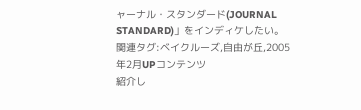ャーナル・スタンダード(JOURNAL STANDARD)」をインディケしたい。
関連タグ:ベイクルーズ,自由が丘,2005年2月UPコンテンツ
紹介し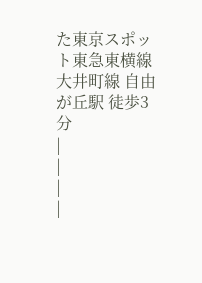た東京スポット東急東横線 大井町線 自由が丘駅 徒歩3分
|
|
|
|